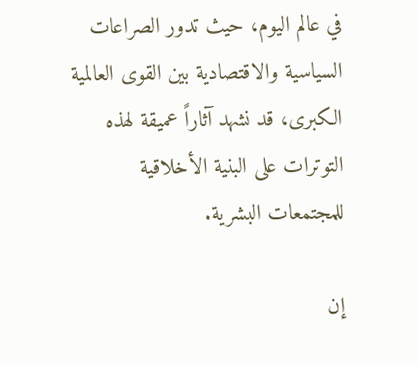في عالم اليوم، حيث تدور الصراعات السياسية والاقتصادية بين القوى العالمية الكبرى، قد نشهد آثاراً عميقة لهذه التوترات على البنية الأخلاقية للمجتمعات البشرية.

إن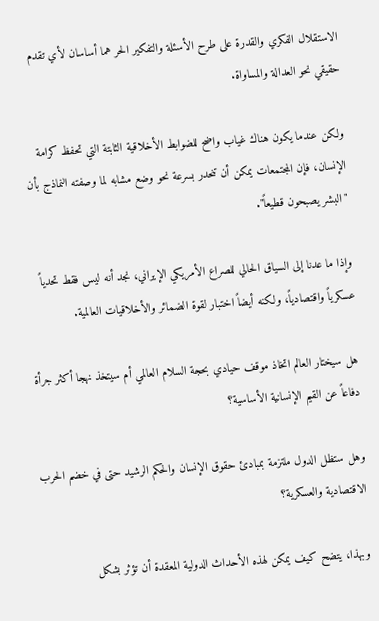الاستقلال الفكري والقدرة على طرح الأسئلة والتفكير الحر هما أساسان لأي تقدم حقيقي نحو العدالة والمساواة.

ولكن عندما يكون هناك غياب واضح للضوابط الأخلاقية الثابتة التي تحفظ كرامة الإنسان، فإن المجتمعات يمكن أن تنحدر بسرعة نحو وضع مشابه لما وصفته النماذج بأن "البشر يصبحون قطيعاً".

وإذا ما عدنا إلى السياق الحالي للصراع الأمريكي الإيراني، نجد أنه ليس فقط تحدياً عسكرياً واقتصادياً، ولكنه أيضاً اختبار لقوة الضمائر والأخلاقيات العالمية.

هل سيختار العالم اتخاذ موقف حيادي بحجة السلام العالمي أم سيتخذ نهجا أكثر جرأة دفاعاً عن القيم الإنسانية الأساسية؟

وهل ستظل الدول ملتزمة بمبادئ حقوق الإنسان والحكم الرشيد حتى في خضم الحرب الاقتصادية والعسكرية؟

وبهذا، يتضح كيف يمكن لهذه الأحداث الدولية المعقدة أن تؤثر بشكل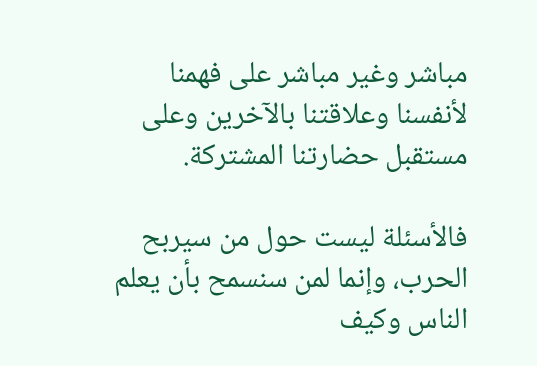مباشر وغير مباشر على فهمنا لأنفسنا وعلاقتنا بالآخرين وعلى مستقبل حضارتنا المشتركة.

فالأسئلة ليست حول من سيربح الحرب، وإنما لمن سنسمح بأن يعلم الناس وكيف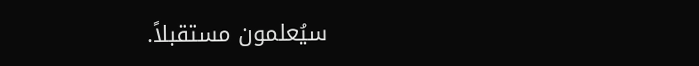سيُعلمون مستقبلاً.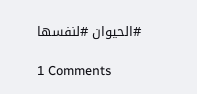#الحيوان #لنفسها

1 Comments